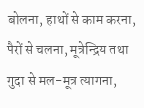बोलना, हाथों से काम करना, पैरों से चलना, मूत्रेन्द्रिय तथा गुदा से मल-मूत्र त्यागना,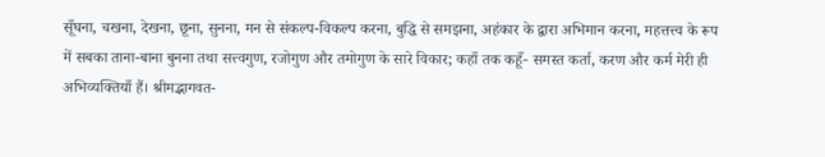सूँघना, चखना, देखना, छूना, सुनना, मन से संकल्प-विकल्प करना, बुद्धि से समझना, अहंकार के द्वारा अभिमान करना, महत्तत्त्व के रूप में सबका ताना-बाना बुनना तथा सत्त्वगुण, रजोगुण और तमोगुण के सारे विकार; कहाँ तक कहूँ- समस्त कर्ता, करण और कर्म मेरी ही अभिव्यक्तियाँ हैं। श्रीमद्भागवत-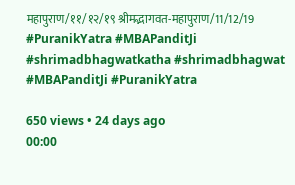महापुराण/११/१२/१९ श्रीमद्भागवत-महापुराण/11/12/19 #PuranikYatra #MBAPanditJi #shrimadbhagwatkatha #shrimadbhagwat #MBAPanditJi #PuranikYatra

650 views • 24 days ago
00:00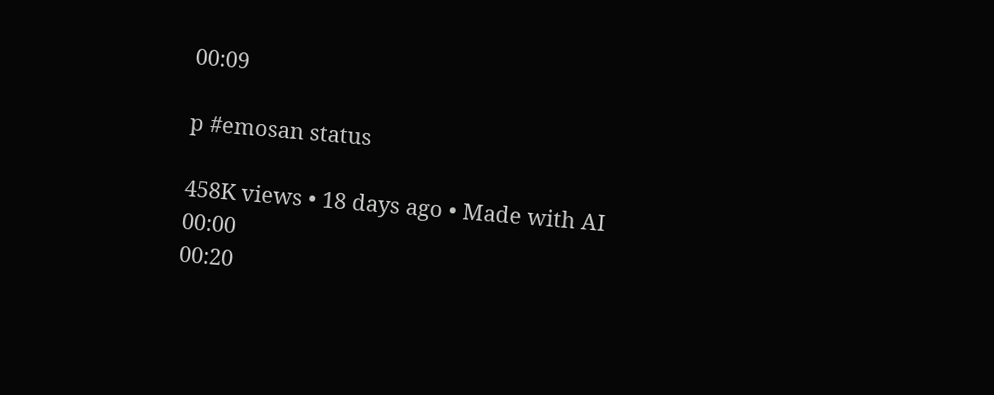00:09

p #emosan status

458K views • 18 days ago • Made with AI
00:00
00:20